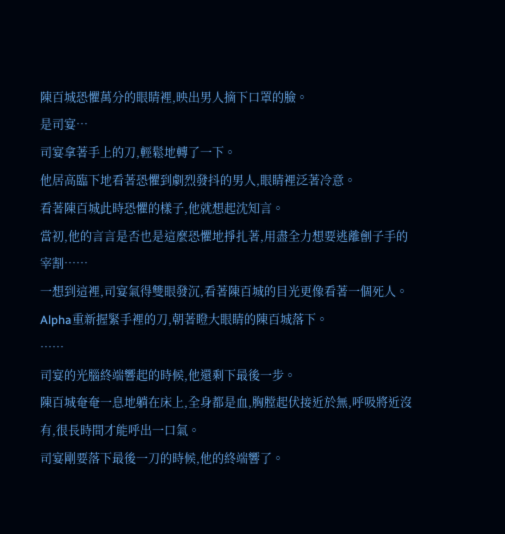陳百城恐懼萬分的眼睛裡,映出男人摘下口罩的臉。
是司宴…
司宴拿著手上的刀,輕鬆地轉了一下。
他居高臨下地看著恐懼到劇烈發抖的男人,眼睛裡泛著冷意。
看著陳百城此時恐懼的樣子,他就想起沈知言。
當初,他的言言是否也是這麼恐懼地掙扎著,用盡全力想要逃離劊子手的宰割……
一想到這裡,司宴氣得雙眼發沉,看著陳百城的目光更像看著一個死人。
Alpha重新握緊手裡的刀,朝著瞪大眼睛的陳百城落下。
……
司宴的光腦終端響起的時候,他還剩下最後一步。
陳百城奄奄一息地躺在床上,全身都是血,胸膛起伏接近於無,呼吸將近沒有,很長時間才能呼出一口氣。
司宴剛要落下最後一刀的時候,他的終端響了。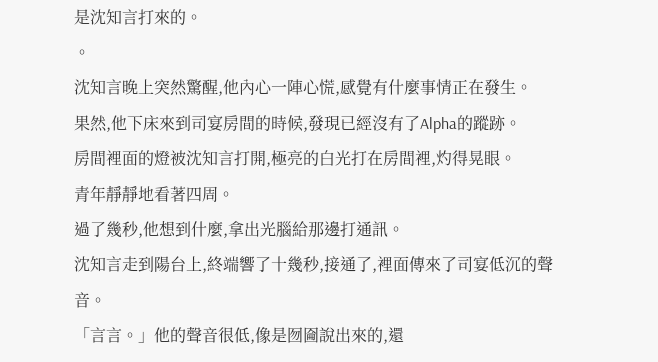是沈知言打來的。
。
沈知言晚上突然驚醒,他內心一陣心慌,感覺有什麼事情正在發生。
果然,他下床來到司宴房間的時候,發現已經沒有了Alpha的蹤跡。
房間裡面的燈被沈知言打開,極亮的白光打在房間裡,灼得晃眼。
青年靜靜地看著四周。
過了幾秒,他想到什麼,拿出光腦給那邊打通訊。
沈知言走到陽台上,終端響了十幾秒,接通了,裡面傳來了司宴低沉的聲音。
「言言。」他的聲音很低,像是囫圇說出來的,還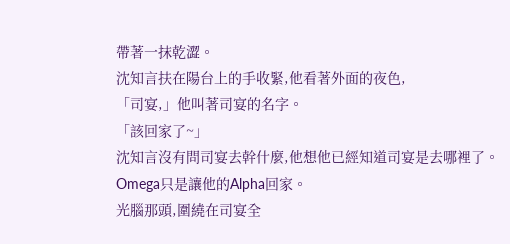帶著一抹乾澀。
沈知言扶在陽台上的手收緊,他看著外面的夜色,
「司宴,」他叫著司宴的名字。
「該回家了~」
沈知言沒有問司宴去幹什麼,他想他已經知道司宴是去哪裡了。
Omega只是讓他的Alpha回家。
光腦那頭,圍繞在司宴全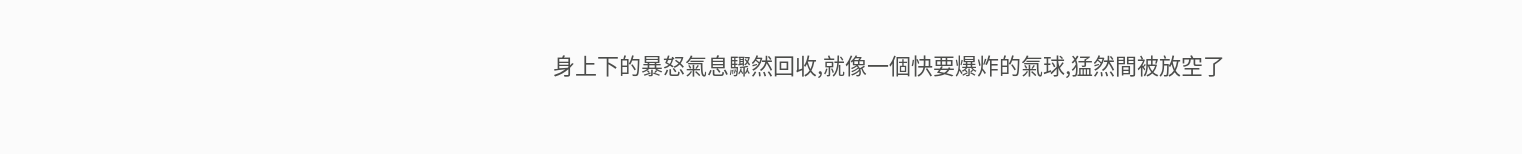身上下的暴怒氣息驟然回收,就像一個快要爆炸的氣球,猛然間被放空了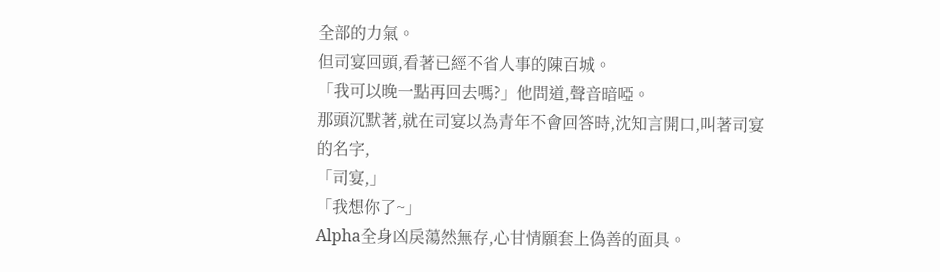全部的力氣。
但司宴回頭,看著已經不省人事的陳百城。
「我可以晚一點再回去嗎?」他問道,聲音暗啞。
那頭沉默著,就在司宴以為青年不會回答時,沈知言開口,叫著司宴的名字,
「司宴,」
「我想你了~」
Alpha全身凶戾蕩然無存,心甘情願套上偽善的面具。